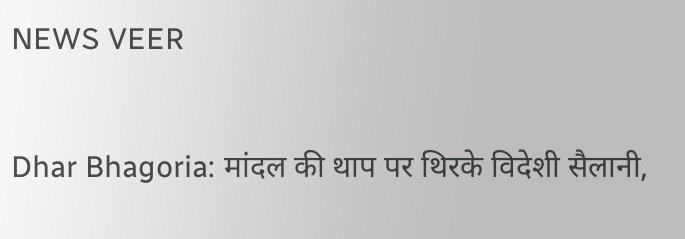NEWS VEER

Dhar Bhagoria: मांदल की थाप पर थिरके विदेशी सैलानी,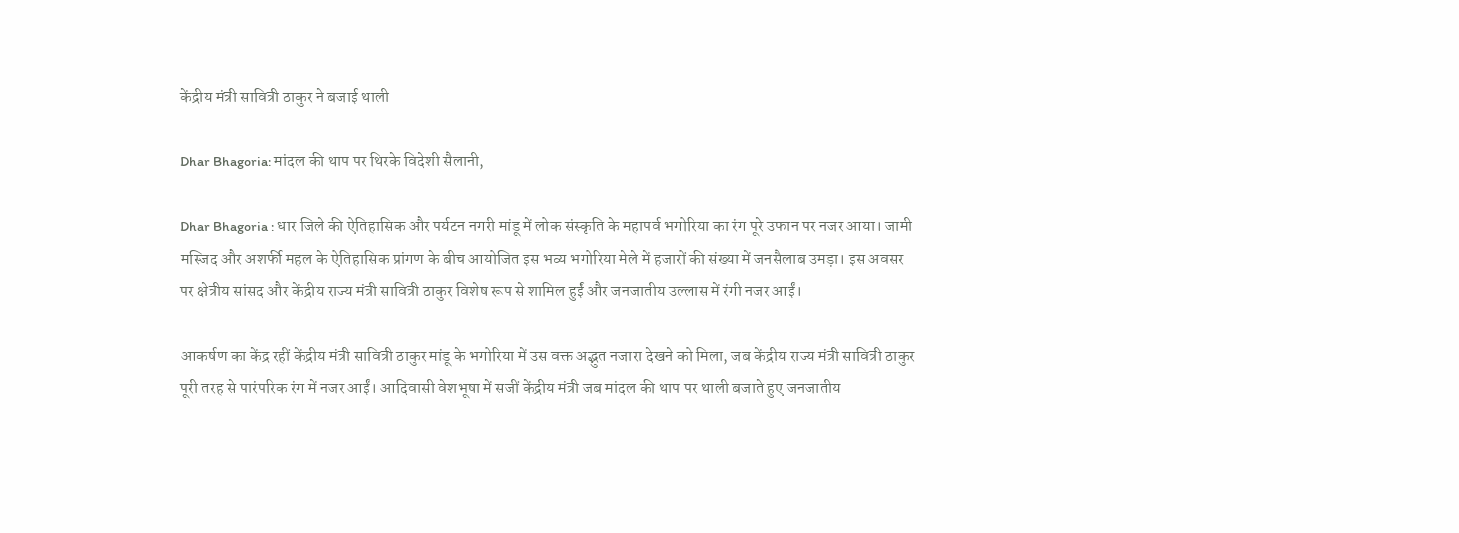केंद्रीय मंत्री सावित्री ठाकुर ने बजाई थाली

Dhar Bhagoria: मांदल की थाप पर थिरके विदेशी सैलानी,

Dhar Bhagoria : धार जिले की ऐतिहासिक और पर्यटन नगरी मांडू में लोक संस्कृति के महापर्व भगोरिया का रंग पूरे उफान पर नजर आया। जामी मस्जिद और अशर्फी महल के ऐतिहासिक प्रांगण के बीच आयोजित इस भव्य भगोरिया मेले में हजारों की संख्या में जनसैलाब उमड़ा। इस अवसर पर क्षेत्रीय सांसद और केंद्रीय राज्य मंत्री सावित्री ठाकुर विशेष रूप से शामिल हुईं और जनजातीय उल्लास में रंगी नजर आईं।

आकर्षण का केंद्र रहीं केंद्रीय मंत्री सावित्री ठाकुर मांडू के भगोरिया में उस वक्त अद्भुत नजारा देखने को मिला, जब केंद्रीय राज्य मंत्री सावित्री ठाकुर पूरी तरह से पारंपरिक रंग में नजर आईं। आदिवासी वेशभूषा में सजीं केंद्रीय मंत्री जब मांदल की थाप पर थाली बजाते हुए जनजातीय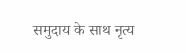समुदाय के साथ नृत्य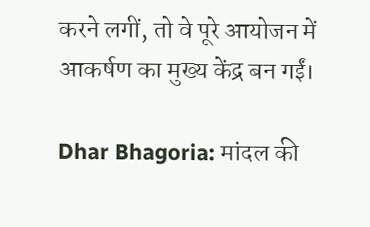करने लगीं, तो वे पूरे आयोजन में आकर्षण का मुख्य केंद्र बन गईं।

Dhar Bhagoria: मांदल की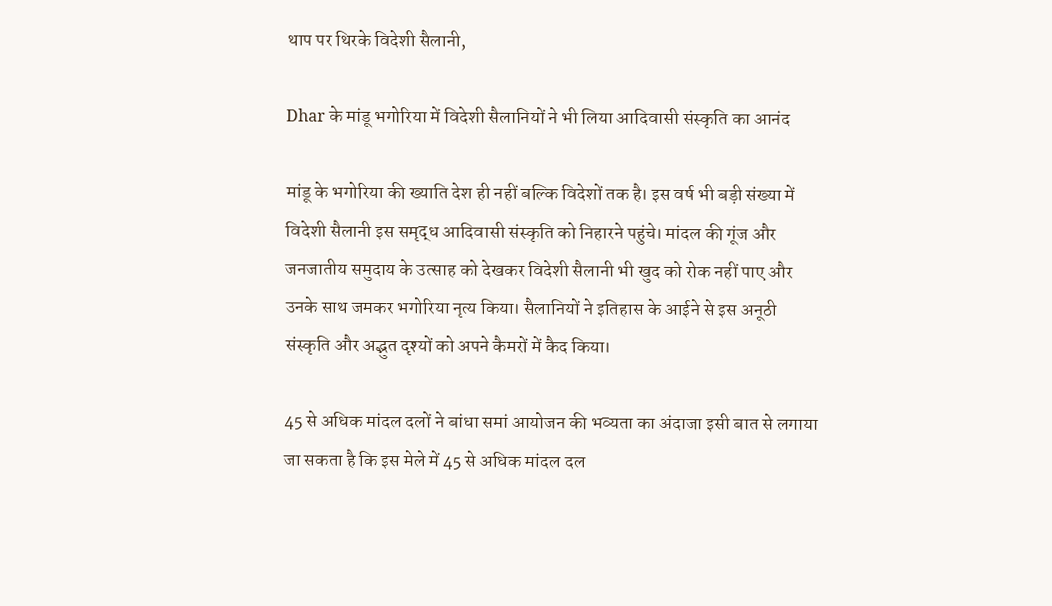थाप पर थिरके विदेशी सैलानी,

Dhar के मांडू भगोरिया में विदेशी सैलानियों ने भी लिया आदिवासी संस्कृति का आनंद

मांडू के भगोरिया की ख्याति देश ही नहीं बल्कि विदेशों तक है। इस वर्ष भी बड़ी संख्या में विदेशी सैलानी इस समृद्ध आदिवासी संस्कृति को निहारने पहुंचे। मांदल की गूंज और जनजातीय समुदाय के उत्साह को देखकर विदेशी सैलानी भी खुद को रोक नहीं पाए और उनके साथ जमकर भगोरिया नृत्य किया। सैलानियों ने इतिहास के आईने से इस अनूठी संस्कृति और अद्भुत दृश्यों को अपने कैमरों में कैद किया।

45 से अधिक मांदल दलों ने बांधा समां आयोजन की भव्यता का अंदाजा इसी बात से लगाया जा सकता है कि इस मेले में 45 से अधिक मांदल दल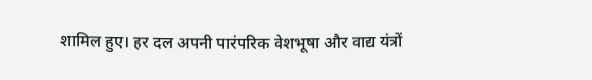शामिल हुए। हर दल अपनी पारंपरिक वेशभूषा और वाद्य यंत्रों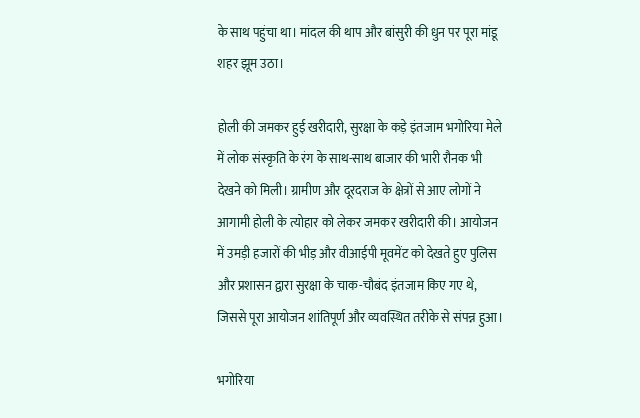के साथ पहुंचा था। मांदल की थाप और बांसुरी की धुन पर पूरा मांडू शहर झूम उठा।

होली की जमकर हुई खरीदारी, सुरक्षा के कड़े इंतजाम भगोरिया मेले में लोक संस्कृति के रंग के साथ-साथ बाजार की भारी रौनक भी देखने को मिली। ग्रामीण और दूरदराज के क्षेत्रों से आए लोगों ने आगामी होली के त्योहार को लेकर जमकर खरीदारी की। आयोजन में उमड़ी हजारों की भीड़ और वीआईपी मूवमेंट को देखते हुए पुलिस और प्रशासन द्वारा सुरक्षा के चाक-चौबंद इंतजाम किए गए थे, जिससे पूरा आयोजन शांतिपूर्ण और व्यवस्थित तरीके से संपन्न हुआ।

भगोरिया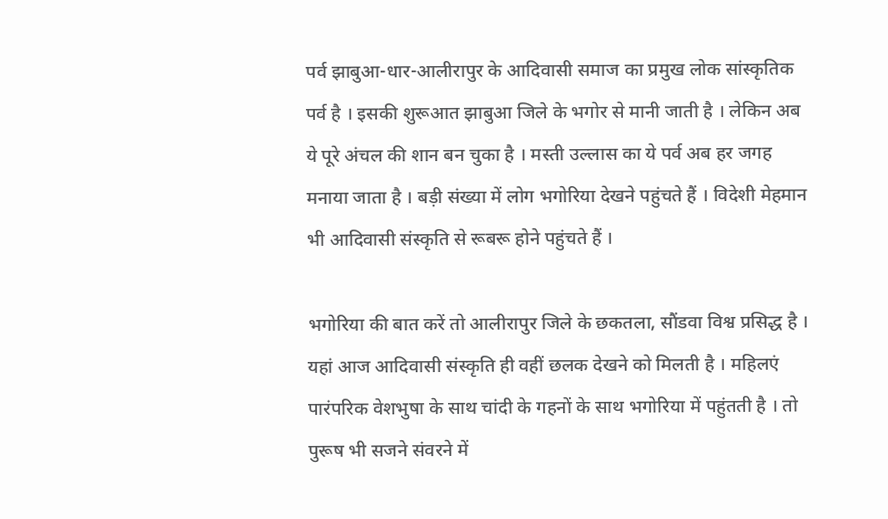पर्व झाबुआ-धार-आलीरापुर के आदिवासी समाज का प्रमुख लोक सांस्कृतिक पर्व है । इसकी शुरूआत झाबुआ जिले के भगोर से मानी जाती है । लेकिन अब ये पूरे अंचल की शान बन चुका है । मस्ती उल्लास का ये पर्व अब हर जगह मनाया जाता है । बड़ी संख्या में लोग भगोरिया देखने पहुंचते हैं । विदेशी मेहमान भी आदिवासी संस्कृति से रूबरू होने पहुंचते हैं ।

भगोरिया की बात करें तो आलीरापुर जिले के छकतला, सौंडवा विश्व प्रसिद्ध है । यहां आज आदिवासी संस्कृति ही वहीं छलक देखने को मिलती है । महिलएं पारंपरिक वेशभुषा के साथ चांदी के गहनों के साथ भगोरिया में पहुंतती है । तो पुरूष भी सजने संवरने में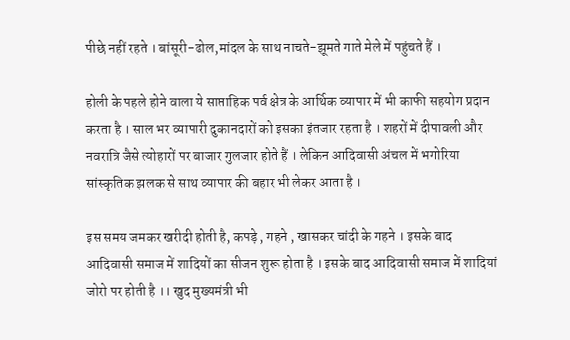पीछे नहीं रहते । बांसूरी-ढोल,मांदल के साथ नाचते-झूमते गाते मेले में पहुंचते हैं ।

होली के पहले होने वाला ये साप्ताहिक पर्व क्षेत्र के आर्थिक व्यापार में भी काफी सहयोग प्रदान करता है । साल भर व्यापारी दुकानदारों को इसका इंतजार रहता है । शहरों में दीपावली और नवरात्रि जैसे त्योहारों पर बाजार गुलजार होते हैं । लेकिन आदिवासी अंचल में भगोरिया सांस्कृतिक झलक से साथ व्यापार की बहार भी लेकर आता है ।

इस समय जमकर खरीदी होती है, कपड़े , गहने , खासकर चांदी के गहने । इसके बाद आदिवासी समाज में शादियों का सीजन शुरू होता है । इसके बाद आदिवासी समाज में शादियां जोरो पर होती है ।। खुद मुख्यमंत्री भी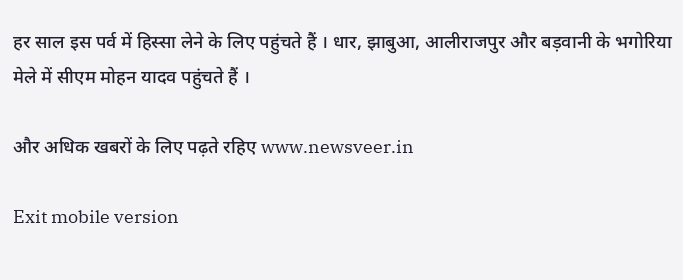हर साल इस पर्व में हिस्सा लेने के लिए पहुंचते हैं । धार, झाबुआ, आलीराजपुर और बड़वानी के भगोरिया मेले में सीएम मोहन यादव पहुंचते हैं ।

और अधिक खबरों के लिए पढ़ते रहिए www.newsveer.in

Exit mobile version